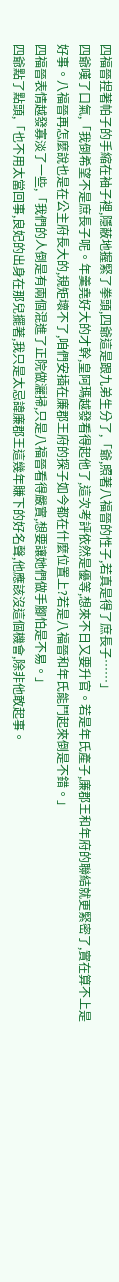四福晉捏著帕子的手縮在袖子裡,隱蔽地握緊了拳頭,四爺這是跟九弟生分了,「爺,照著八福晉的性子,若真是得了庶長子……」
四爺嘆了口氣,「我倒希望不是庶長子呢。年羹堯好大的才幹,皇阿瑪越發看得起他了,這次考評依然是優等,想來不日又要升官。若是年氏產子,廉郡王和年府的聯結就更緊密了,實在算不上是好事。八福晉再怎麼說也是在公主府長大的,規矩壞不了,咱們安插在廉郡王府的探子如今都在什麼位置上?若是八福晉和年氏能鬥起來倒是不錯。」
四福晉表情越發寡淡了一些,「我們的人倒是有兩個混進了正院做灑掃,只是八福晉看得嚴實,想要讓她們做手腳怕是不易。」
四爺點了點頭,「也不用太當回事,良妃的出身在那兒擺著,我只是太忌諱廉郡王這幾年賺下的好名聲,他應該沒這個機會,除非他敢起事。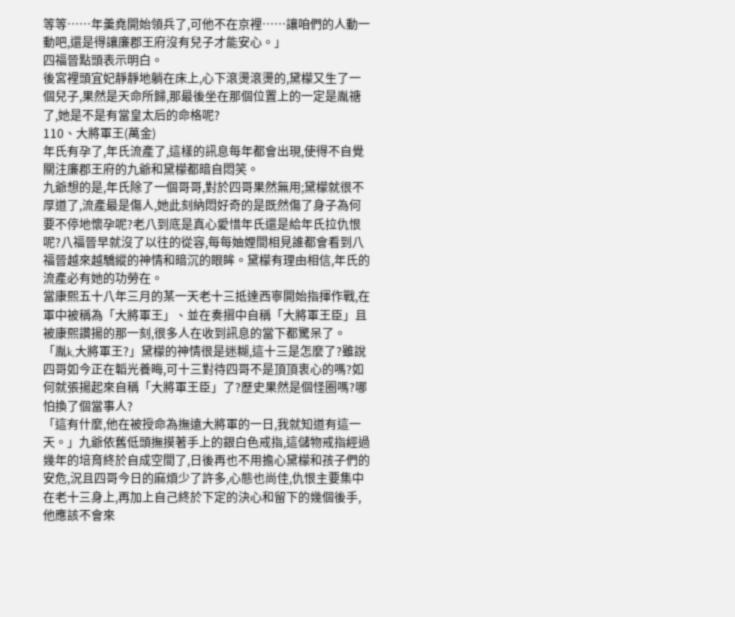等等……年羹堯開始領兵了,可他不在京裡……讓咱們的人動一動吧,還是得讓廉郡王府沒有兒子才能安心。」
四福晉點頭表示明白。
後宮裡頭宜妃靜靜地躺在床上,心下滾燙滾燙的,黛檬又生了一個兒子,果然是天命所歸,那最後坐在那個位置上的一定是胤禟了,她是不是有當皇太后的命格呢?
110、大將軍王(萬金)
年氏有孕了,年氏流產了,這樣的訊息每年都會出現,使得不自覺關注廉郡王府的九爺和黛檬都暗自悶笑。
九爺想的是,年氏除了一個哥哥,對於四哥果然無用;黛檬就很不厚道了,流產最是傷人,她此刻納悶好奇的是既然傷了身子為何要不停地懷孕呢?老八到底是真心愛惜年氏還是給年氏拉仇恨呢?八福晉早就沒了以往的從容,每每妯娌間相見誰都會看到八福晉越來越驕縱的神情和暗沉的眼眸。黛檬有理由相信,年氏的流產必有她的功勞在。
當康熙五十八年三月的某一天老十三抵達西寧開始指揮作戰,在軍中被稱為「大將軍王」、並在奏摺中自稱「大將軍王臣」且被康熙讚揚的那一刻,很多人在收到訊息的當下都驚呆了。
「胤k,大將軍王?」黛檬的神情很是迷糊,這十三是怎麼了?雖說四哥如今正在韜光養晦,可十三對待四哥不是頂頂衷心的嗎?如何就張揚起來自稱「大將軍王臣」了?歷史果然是個怪圈嗎?哪怕換了個當事人?
「這有什麼,他在被授命為撫遠大將軍的一日,我就知道有這一天。」九爺依舊低頭撫摸著手上的銀白色戒指,這儲物戒指經過幾年的培育終於自成空間了,日後再也不用擔心黛檬和孩子們的安危,況且四哥今日的麻煩少了許多,心態也尚佳,仇恨主要集中在老十三身上,再加上自己終於下定的決心和留下的幾個後手,他應該不會來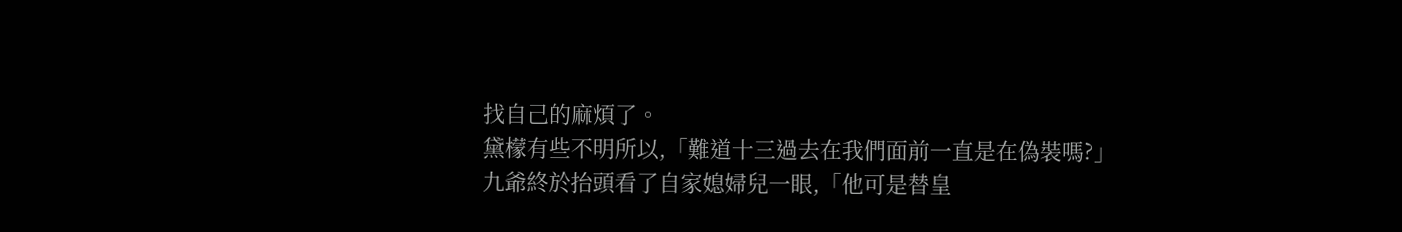找自己的麻煩了。
黛檬有些不明所以,「難道十三過去在我們面前一直是在偽裝嗎?」
九爺終於抬頭看了自家媳婦兒一眼,「他可是替皇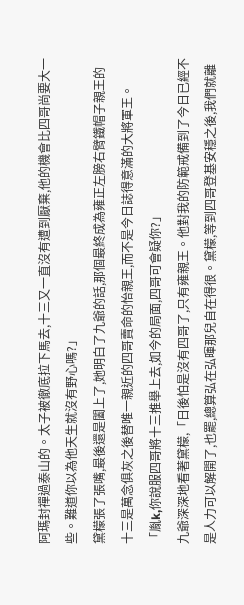阿瑪封禪過泰山的。太子被徹底拉下馬去,十三又一直沒有遭到厭棄,他的機會比四哥尚要大一些。難道你以為他天生就沒有野心嗎?」
黛檬張了張嘴,最後還是闔上了,她明白了九爺的話,那個最終成為雍正左膀右臂鐵帽子親王的十三是萬念俱灰之後替唯一親近的四哥賣命的怡親王,而不是今日誌得意滿的大將軍王。
「胤k,你說服四哥將十三推舉上去,如今的局面,四哥可會疑你?」
九爺深深地看著黛檬,「日後怕是沒有四哥了,只有雍親王。他對我的防範戒備到了今日已經不是人力可以解開了,也罷,總算弘在弘暉那兒自在得很。黛檬,等到四哥登基安穩之後,我們就離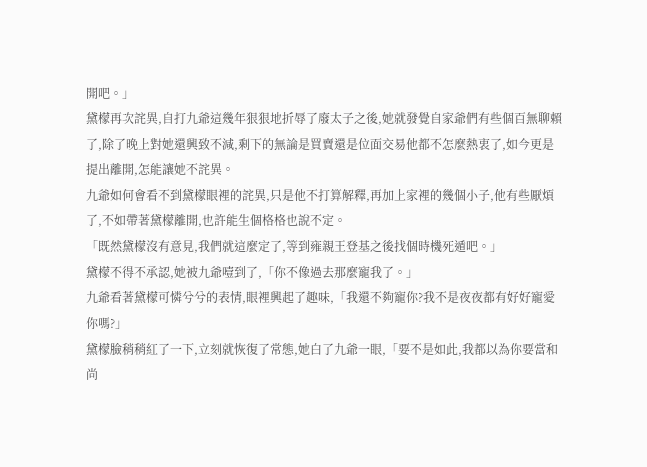開吧。」
黛檬再次詫異,自打九爺這幾年狠狠地折辱了廢太子之後,她就發覺自家爺們有些個百無聊賴了,除了晚上對她還興致不減,剩下的無論是買賣還是位面交易他都不怎麼熱衷了,如今更是提出離開,怎能讓她不詫異。
九爺如何會看不到黛檬眼裡的詫異,只是他不打算解釋,再加上家裡的幾個小子,他有些厭煩了,不如帶著黛檬離開,也許能生個格格也說不定。
「既然黛檬沒有意見,我們就這麼定了,等到雍親王登基之後找個時機死遁吧。」
黛檬不得不承認,她被九爺噎到了,「你不像過去那麼寵我了。」
九爺看著黛檬可憐兮兮的表情,眼裡興起了趣味,「我還不夠寵你?我不是夜夜都有好好寵愛你嗎?」
黛檬臉稍稍紅了一下,立刻就恢復了常態,她白了九爺一眼,「要不是如此,我都以為你要當和尚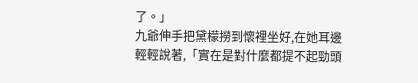了。」
九爺伸手把黛檬撈到懷裡坐好,在她耳邊輕輕說著,「實在是對什麼都提不起勁頭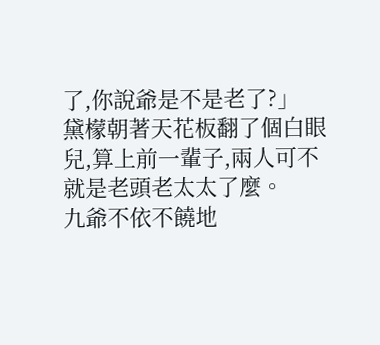了,你說爺是不是老了?」
黛檬朝著天花板翻了個白眼兒,算上前一輩子,兩人可不就是老頭老太太了麼。
九爺不依不饒地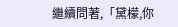繼續問著,「黛檬,你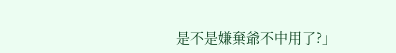是不是嫌棄爺不中用了?」